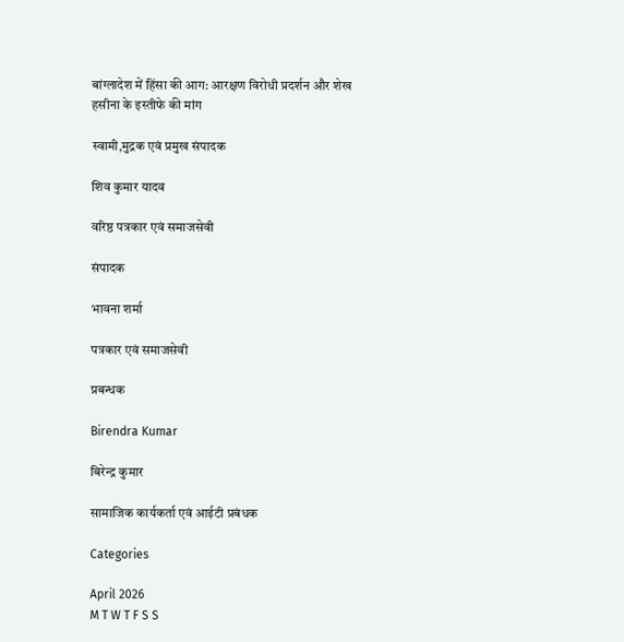बांग्लादेश में हिंसा की आग: आरक्षण विरोधी प्रदर्शन और शेख हसीना के इस्तीफे की मांग

स्वामी,मुद्रक एवं प्रमुख संपादक

शिव कुमार यादव

वरिष्ठ पत्रकार एवं समाजसेवी

संपादक

भावना शर्मा

पत्रकार एवं समाजसेवी

प्रबन्धक

Birendra Kumar

बिरेन्द्र कुमार

सामाजिक कार्यकर्ता एवं आईटी प्रबंधक

Categories

April 2026
M T W T F S S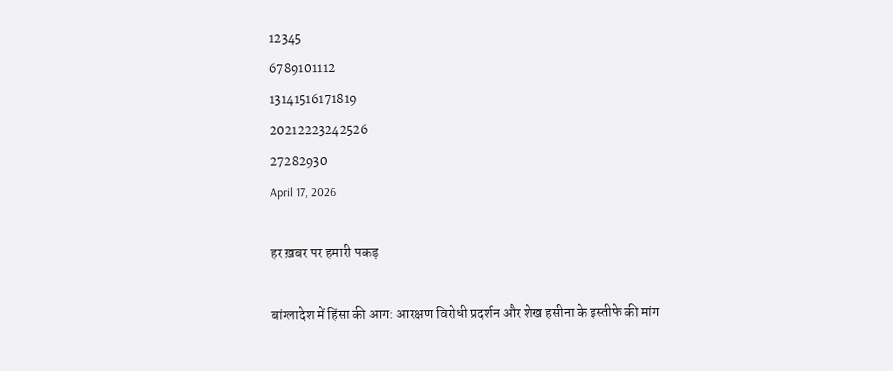12345
6789101112
13141516171819
20212223242526
27282930
April 17, 2026

हर ख़बर पर हमारी पकड़

बांग्लादेश में हिंसा की आग: आरक्षण विरोधी प्रदर्शन और शेख हसीना के इस्तीफे की मांग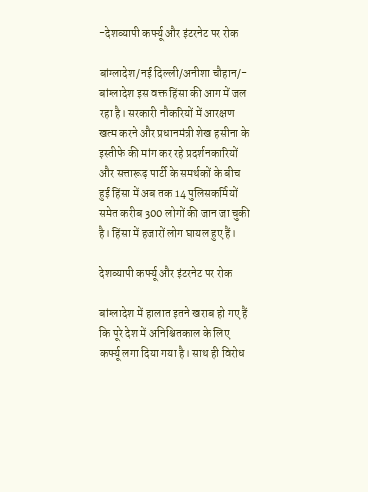-देशव्यापी कर्फ्यू और इंटरनेट पर रोक

बांग्लादेश/नई दिल्ली/अनीशा चौहान/-  बांग्लादेश इस वक्त हिंसा की आग में जल रहा है। सरकारी नौकरियों में आरक्षण खत्म करने और प्रधानमंत्री शेख हसीना के इस्तीफे की मांग कर रहे प्रदर्शनकारियों और सत्तारूढ़ पार्टी के समर्थकों के बीच हुई हिंसा में अब तक 14 पुलिसकर्मियों समेत करीब 300 लोगों की जान जा चुकी है। हिंसा में हजारों लोग घायल हुए हैं।

देशव्यापी कर्फ्यू और इंटरनेट पर रोक

बांग्लादेश में हालात इतने खराब हो गए हैं कि पूरे देश में अनिश्चितकाल के लिए कर्फ्यू लगा दिया गया है। साथ ही विरोध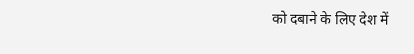को दबाने के लिए देश में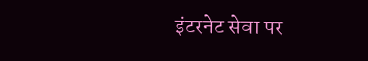इंटरनेट सेवा पर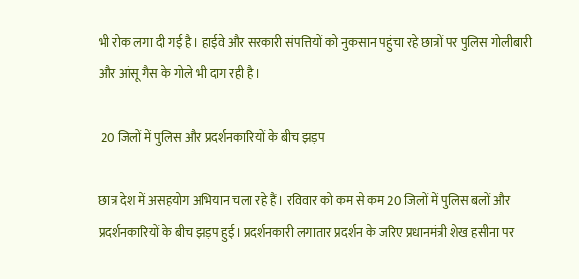भी रोक लगा दी गई है। हाईवे और सरकारी संपत्तियों को नुकसान पहुंचा रहे छात्रों पर पुलिस गोलीबारी और आंसू गैस के गोले भी दाग रही है।

 20 जिलों में पुलिस और प्रदर्शनकारियों के बीच झड़प

छात्र देश में असहयोग अभियान चला रहे हैं। रविवार को कम से कम 20 जिलों में पुलिस बलों और प्रदर्शनकारियों के बीच झड़प हुई। प्रदर्शनकारी लगातार प्रदर्शन के जरिए प्रधानमंत्री शेख हसीना पर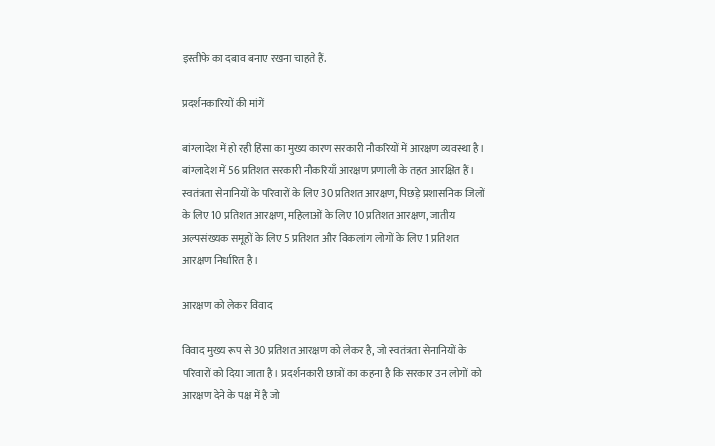इस्तीफे का दबाव बनाए रखना चाहते हैं.

प्रदर्शनकारियों की मांगें

बांग्लादेश में हो रही हिंसा का मुख्य कारण सरकारी नौकरियों में आरक्षण व्यवस्था है। बांग्लादेश में 56 प्रतिशत सरकारी नौकरियाँ आरक्षण प्रणाली के तहत आरक्षित हैं। स्वतंत्रता सेनानियों के परिवारों के लिए 30 प्रतिशत आरक्षण, पिछड़े प्रशासनिक जिलों के लिए 10 प्रतिशत आरक्षण, महिलाओं के लिए 10 प्रतिशत आरक्षण, जातीय अल्पसंख्यक समूहों के लिए 5 प्रतिशत और विकलांग लोगों के लिए 1 प्रतिशत आरक्षण निर्धारित है।

आरक्षण को लेकर विवाद

विवाद मुख्य रूप से 30 प्रतिशत आरक्षण को लेकर है, जो स्वतंत्रता सेनानियों के परिवारों को दिया जाता है। प्रदर्शनकारी छात्रों का कहना है कि सरकार उन लोगों को आरक्षण देने के पक्ष में है जो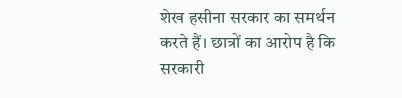शेख हसीना सरकार का समर्थन करते हैं। छात्रों का आरोप है कि सरकारी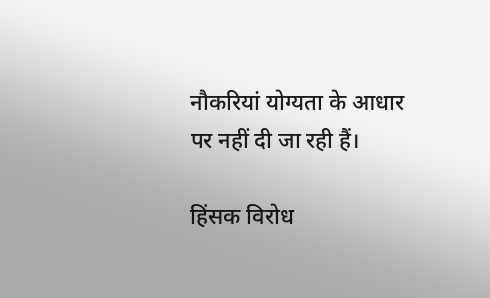नौकरियां योग्यता के आधार पर नहीं दी जा रही हैं।

हिंसक विरोध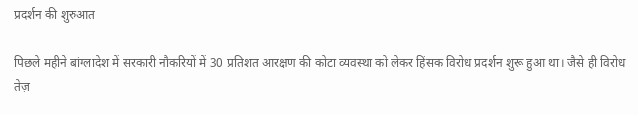प्रदर्शन की शुरुआत

पिछले महीने बांग्लादेश में सरकारी नौकरियों में 30 प्रतिशत आरक्षण की कोटा व्यवस्था को लेकर हिंसक विरोध प्रदर्शन शुरू हुआ था। जैसे ही विरोध तेज़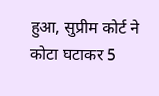हुआ, सुप्रीम कोर्ट ने कोटा घटाकर 5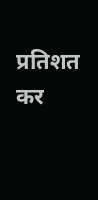प्रतिशत कर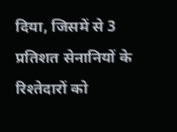दिया, जिसमें से 3 प्रतिशत सेनानियों के रिश्तेदारों को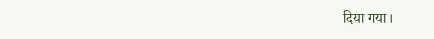दिया गया।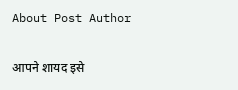About Post Author

आपने शायद इसे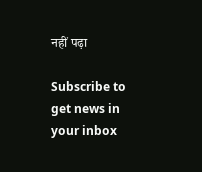नहीं पढ़ा

Subscribe to get news in your inbox